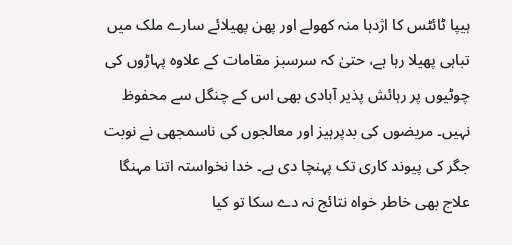ہیپا ٹائٹس کا اژدہا منہ کھولے اور پھن پھیلائے سارے ملک میں تباہی پھیلا رہا ہے، حتیٰ کہ سرسبز مقامات کے علاوہ پہاڑوں کی چوٹیوں پر رہائش پذیر آبادی بھی اس کے چنگل سے محفوظ نہیں۔ مریضوں کی بدپرہیز اور معالجوں کی ناسمجھی نے نوبت جگر کی پیوند کاری تک پہنچا دی ہے۔ خدا نخواستہ اتنا مہنگا علاج بھی خاطر خواہ نتائج نہ دے سکا تو کیا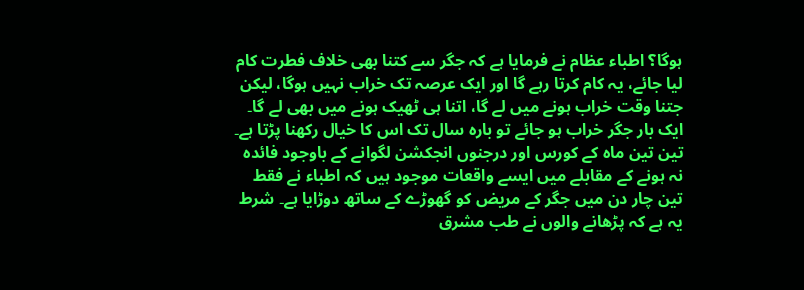ہوگا؟ اطباء عظام نے فرمایا ہے کہ جگر سے کتنا بھی خلاف فطرت کام لیا جائے، یہ کام کرتا رہے گا اور ایک عرصہ تک خراب نہیں ہوگا، لیکن جتنا وقت خراب ہونے میں لے گا، اتنا ہی ٹھیک ہونے میں بھی لے گا۔ ایک بار جگر خراب ہو جائے تو بارہ سال تک اس کا خیال رکھنا پڑتا ہے۔
تین تین ماہ کے کورس اور درجنوں انجکشن لگوانے کے باوجود فائدہ نہ ہونے کے مقابلے میں ایسے واقعات موجود ہیں کہ اطباء نے فقط تین چار دن میں جگر کے مریض کو گھوڑے کے ساتھ دوڑایا ہے۔ شرط یہ ہے کہ پڑھانے والوں نے طب مشرق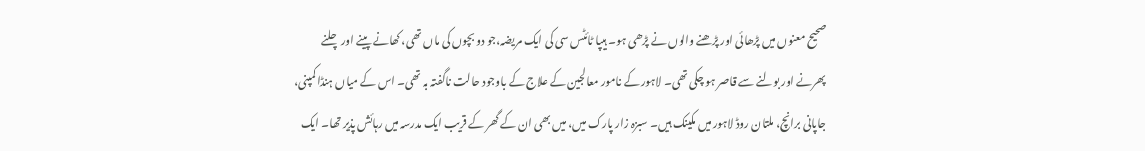صحیح معنوں میں پڑھائی اور پڑھنے والوں نے پڑھی ہو۔ ہیپا ٹائٹس سی کی ایک مریضہ،جو دو بچوں کی ماں تھی، کھانے پینے اور چلنے پھرنے اور بولنے سے قاصر ہو چکی تھی۔ لاہور کے نامور معالجین کے علاج کے باوجود حالت ناگفتہ بہ تھی۔ اس کے میاں ہنڈا کمپنی، جاپانی برانچ، ملتان روڈ لاہور میں مکینک ہیں۔ سبزہ زار پارک میں، میں بھی ان کے گھر کے قریب ایک مدرسہ میں رہائش پذیر تھا۔ ایک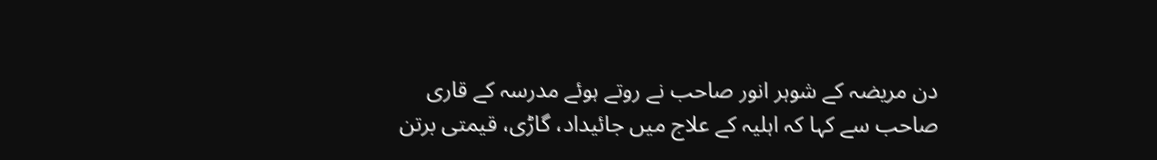دن مریضہ کے شوہر انور صاحب نے روتے ہوئے مدرسہ کے قاری صاحب سے کہا کہ اہلیہ کے علاج میں جائیداد، گاڑی، قیمتی برتن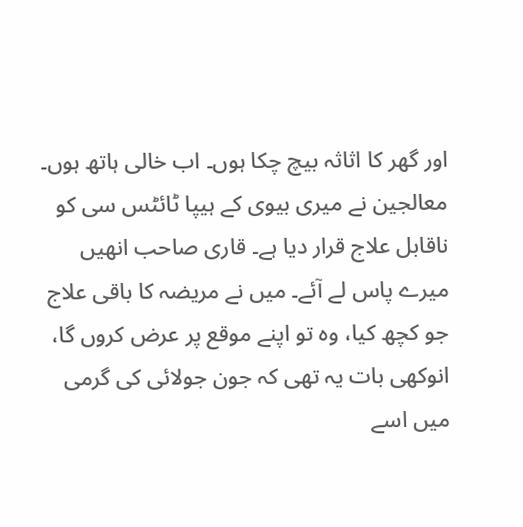اور گھر کا اثاثہ بیچ چکا ہوں۔ اب خالی ہاتھ ہوں۔ معالجین نے میری بیوی کے ہیپا ٹائٹس سی کو ناقابل علاج قرار دیا ہے۔ قاری صاحب انھیں میرے پاس لے آئے۔ میں نے مریضہ کا باقی علاج جو کچھ کیا، وہ تو اپنے موقع پر عرض کروں گا، انوکھی بات یہ تھی کہ جون جولائی کی گرمی میں اسے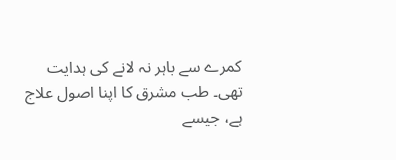کمرے سے باہر نہ لانے کی ہدایت تھی۔ طب مشرق کا اپنا اصول علاج ہے، جیسے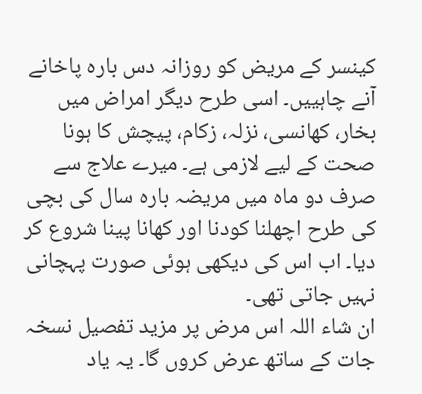کینسر کے مریض کو روزانہ دس بارہ پاخانے آنے چاہییں۔ اسی طرح دیگر امراض میں بخار، کھانسی، نزلہ، زکام، پیچش کا ہونا صحت کے لیے لازمی ہے۔ میرے علاج سے صرف دو ماہ میں مریضہ بارہ سال کی بچی کی طرح اچھلنا کودنا اور کھانا پینا شروع کر دیا۔ اب اس کی دیکھی ہوئی صورت پہچانی نہیں جاتی تھی۔
ان شاء اللہ اس مرض پر مزید تفصیل نسخہ جات کے ساتھ عرض کروں گا۔ یہ یاد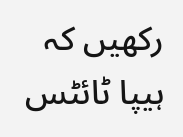رکھیں کہ ہیپا ٹائٹس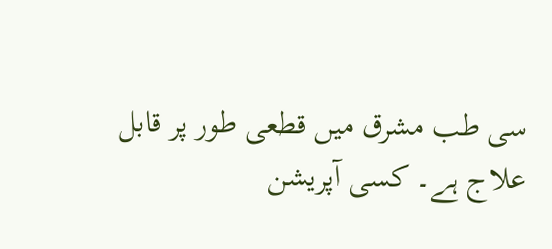سی طب مشرق میں قطعی طور پر قابل علاج ہے۔ کسی آپریشن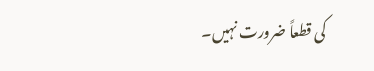کی قطعاً ضرورت نہیں۔